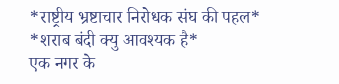*राष्ट्रीय भ्रष्टाचार निरोधक संघ की पहल*
*शराब बंदी क्यु आवश्यक है*
एक नगर के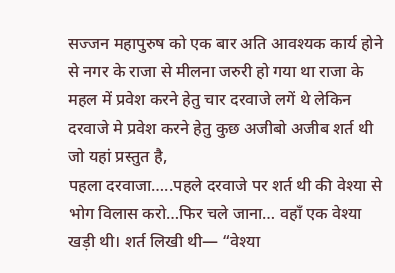सज्जन महापुरुष को एक बार अति आवश्यक कार्य होने से नगर के राजा से मीलना जरुरी हो गया था राजा के महल में प्रवेश करने हेतु चार दरवाजे लगें थे लेकिन दरवाजे मे प्रवेश करने हेतु कुछ अजीबो अजीब शर्त थी जो यहां प्रस्तुत है,
पहला दरवाजा…..पहले दरवाजे पर शर्त थी की वेश्या से भोग विलास करो…फिर चले जाना… वहाँ एक वेश्या खड़ी थी। शर्त लिखी थी— “वेश्या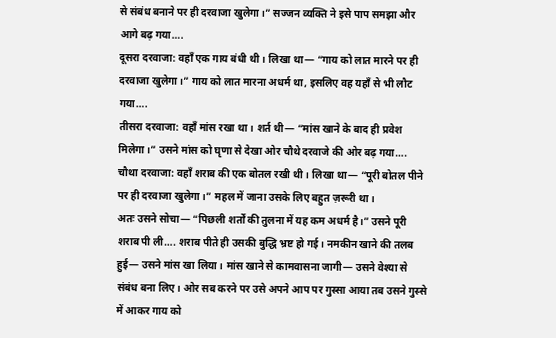से संबंध बनाने पर ही दरवाजा खुलेगा।” सज्जन व्यक्ति ने इसे पाप समझा और आगे बढ़ गया….
दूसरा दरवाजा: वहाँ एक गाय बंधी थी। लिखा था— “गाय को लात मारने पर ही दरवाजा खुलेगा।” गाय को लात मारना अधर्म था, इसलिए वह यहाँ से भी लौट गया….
तीसरा दरवाजा: वहाँ मांस रखा था। शर्त थी— “मांस खाने के बाद ही प्रवेश मिलेगा।” उसने मांस को घृणा से देखा ओर चौथे दरवाजे की ओर बढ़ गया….
चौथा दरवाजा: वहाँ शराब की एक बोतल रखी थी। लिखा था— “पूरी बोतल पीने पर ही दरवाजा खुलेगा।” महल में जाना उसके लिए बहुत ज़रूरी था।
अतः उसने सोचा— “पिछली शर्तों की तुलना में यह कम अधर्म है।” उसने पूरी शराब पी ली…. शराब पीते ही उसकी बुद्धि भ्रष्ट हो गई। नमकीन खाने की तलब हुई— उसने मांस खा लिया। मांस खाने से कामवासना जागी— उसने वेश्या से संबंध बना लिए। ओर सब करने पर उसे अपने आप पर गुस्सा आया तब उसने गुस्से में आकर गाय को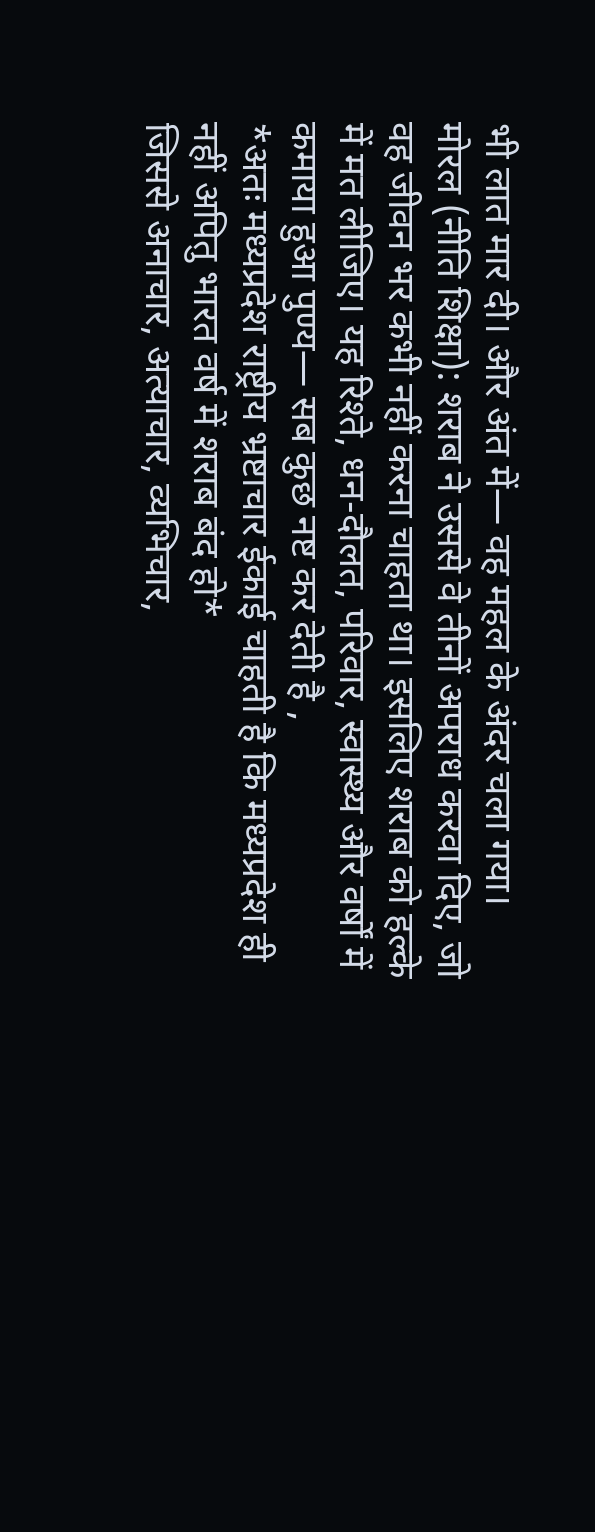भी लात मार दी। और अंत में— वह महल के अंदर चला गया।
मोरल (नीति शिक्षा): शराब ने उससे वे तीनों अपराध करवा दिए, जो वह जीवन भर कभी नहीं करना चाहता था। इसलिए शराब को हल्के में मत लीजिए। यह रिश्ते, धन-दौलत, परिवार, स्वास्थ्य और वर्षों में कमाया हुआ पुण्य— सब कुछ नष्ट कर देती है ,
*अतः मध्यप्रदेश राष्ट्रीय भ्रष्टाचार ईकाई चाहती है कि मध्यप्रदेश ही नहीं अपितु भारत वर्ष में शराब बंद हो*
जिससे अनाचार, अत्याचार, व्यभिचार,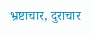भ्रष्टाचार, दुराचार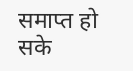समाप्त हो सके